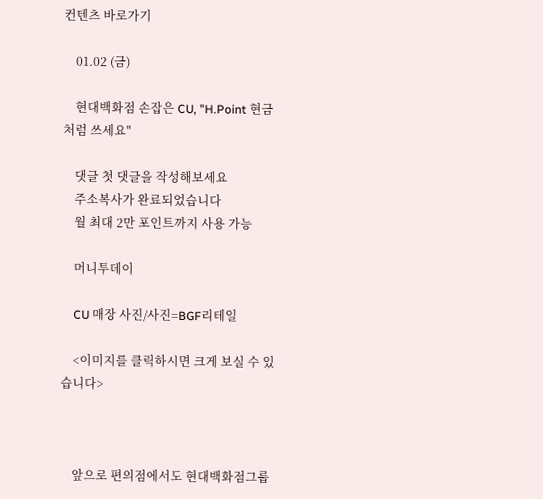컨텐츠 바로가기

    01.02 (금)

    현대백화점 손잡은 CU, "H.Point 현금처럼 쓰세요"

    댓글 첫 댓글을 작성해보세요
    주소복사가 완료되었습니다
    월 최대 2만 포인트까지 사용 가능

    머니투데이

    CU 매장 사진/사진=BGF리테일

    <이미지를 클릭하시면 크게 보실 수 있습니다>



    앞으로 편의점에서도 현대백화점그룹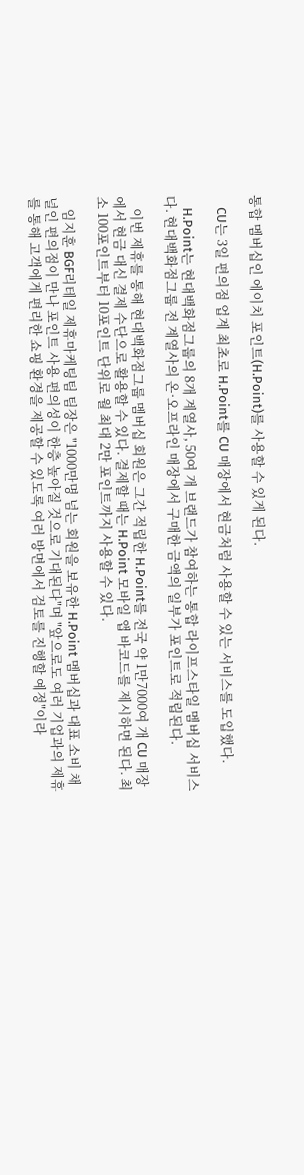통합 멤버십인 에이치 포인트(H.Point)를 사용할 수 있게 된다.

    CU는 3일 편의점 업계 최초로 H.Point를 CU 매장에서 현금처럼 사용할 수 있는 서비스를 도입했다.

    H.Point는 현대백화점그룹의 8개 계열사, 50여 개 브랜드가 참여하는 통합 라이프스타일 멤버십 서비스다. 현대백화점그룹 전 계열사의 온·오프라인 매장에서 구매한 금액의 일부가 포인트로 적립된다.

    이번 제휴를 통해 현대백화점그룹 멤버십 회원은 그간 적립한 H.Point를 전국 약 1만7000여 개 CU 매장에서 현금 대신 결제 수단으로 활용할 수 있다. 결제할 때는 H.Point 모바일 앱 바코드를 제시하면 된다. 최소 100포인트부터 10포인트 단위로 월 최대 2만 포인트까지 사용할 수 있다.

    임지훈 BGF리테일 제휴마케팅팀 팀장은 "1000만명 넘는 회원을 보유한 H.Point 멤버십과 대표 소비 채널인 편의점이 만나 포인트 사용 편의성이 한층 높아질 것으로 기대된다"며 "앞으로도 여러 기업과의 제휴를 통해 고객에게 편리한 쇼핑 환경을 제공할 수 있도록 여러 방면에서 검토를 진행할 예정"이라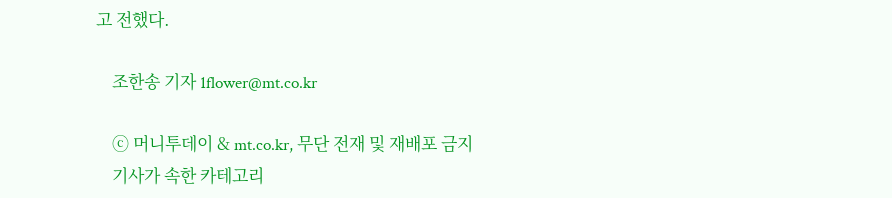고 전했다.

    조한송 기자 1flower@mt.co.kr

    ⓒ 머니투데이 & mt.co.kr, 무단 전재 및 재배포 금지
    기사가 속한 카테고리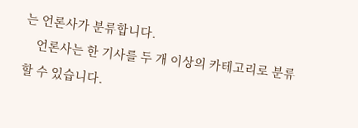는 언론사가 분류합니다.
    언론사는 한 기사를 두 개 이상의 카테고리로 분류할 수 있습니다.